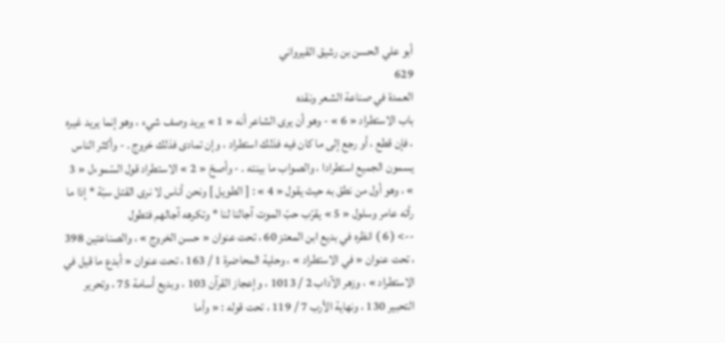أبو علي الحسن بن رشيق القيرواني
629
العمدة في صناعة الشعر ونقده
باب الاستطراد « 6 » - وهو أن يرى الشاعر أنه « 1 » يريد وصف شيء ، وهو إنما يريد غيره ، فإن قطع ، أو رجع إلى ما كان فيه فذلك استطراد ، وإن تمادى فذلك خروج . - وأكثر الناس يسمون الجميع استطرادا ، والصواب ما بينته . - وأصحّ « 2 » الاستطراد قول السّموءل « 3 » ، وهو أول من نطق به حيث يقول « 4 » : [ الطويل ] ونحن أناس لا نرى القتل سبّة * إذا ما رأته عامر وسلول « 5 » يقرّب حبّ الموت آجالنا لنا * وتكرهه آجالهم فتطول
--> ( 6 ) انظره في بديع ابن المعتز 60 ، تحت عنوان « حسن الخروج » ، والصناعتين 398 ، تحت عنوان « في الاستطراد » ، وحلية المحاضرة 1 / 163 ، تحت عنوان « أبدع ما قيل في الاستطراد » ، وزهر الآداب 2 / 1013 ، وإعجاز القرآن 103 ، وبديع أسامة 75 ، وتحرير التحبير 130 ، ونهاية الأرب 7 / 119 ، تحت قوله : « وأما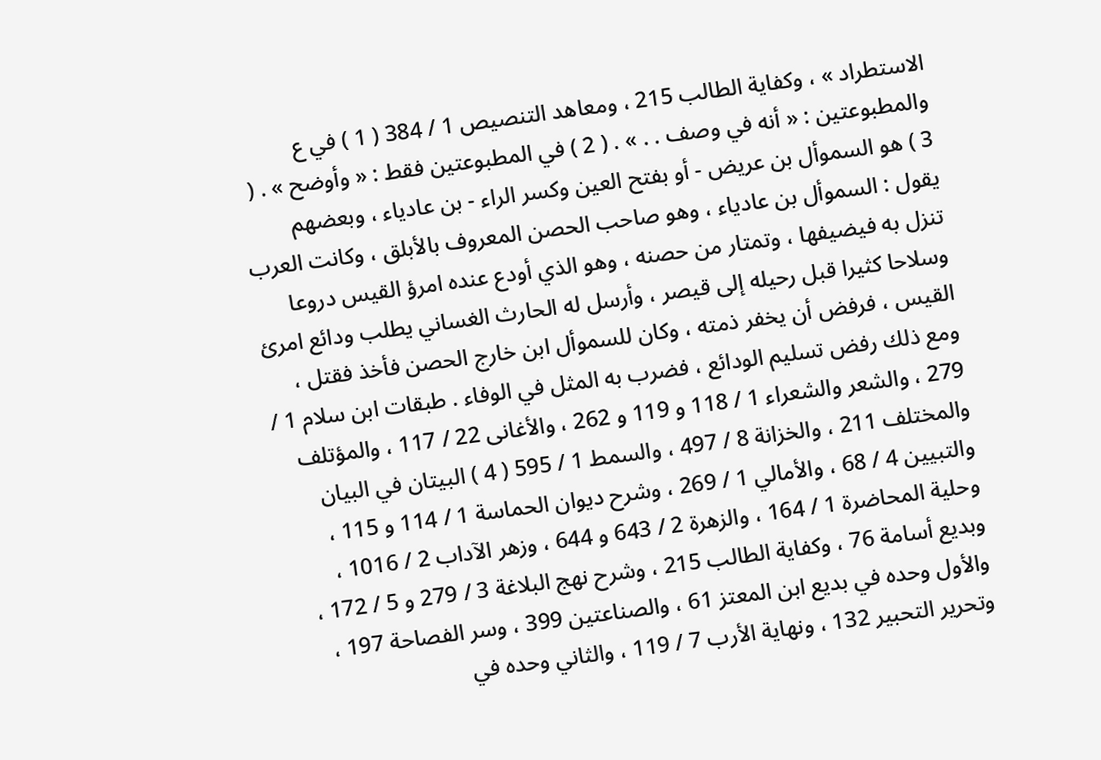الاستطراد » ، وكفاية الطالب 215 ، ومعاهد التنصيص 1 / 384 ( 1 ) في ع والمطبوعتين : « أنه في وصف . . » . ( 2 ) في المطبوعتين فقط : « وأوضح » . ( 3 ) هو السموأل بن عريض - أو بفتح العين وكسر الراء - بن عادياء ، وبعضهم يقول : السموأل بن عادياء ، وهو صاحب الحصن المعروف بالأبلق ، وكانت العرب تنزل به فيضيفها ، وتمتار من حصنه ، وهو الذي أودع عنده امرؤ القيس دروعا وسلاحا كثيرا قبل رحيله إلى قيصر ، وأرسل له الحارث الغساني يطلب ودائع امرئ القيس ، فرفض أن يخفر ذمته ، وكان للسموأل ابن خارج الحصن فأخذ فقتل ، ومع ذلك رفض تسليم الودائع ، فضرب به المثل في الوفاء . طبقات ابن سلام 1 / 279 ، والشعر والشعراء 1 / 118 و 119 و 262 ، والأغانى 22 / 117 ، والمؤتلف والمختلف 211 ، والخزانة 8 / 497 ، والسمط 1 / 595 ( 4 ) البيتان في البيان والتبيين 4 / 68 ، والأمالي 1 / 269 ، وشرح ديوان الحماسة 1 / 114 و 115 ، وحلية المحاضرة 1 / 164 ، والزهرة 2 / 643 و 644 ، وزهر الآداب 2 / 1016 ، وبديع أسامة 76 ، وكفاية الطالب 215 ، وشرح نهج البلاغة 3 / 279 و 5 / 172 ، والأول وحده في بديع ابن المعتز 61 ، والصناعتين 399 ، وسر الفصاحة 197 ، وتحرير التحبير 132 ، ونهاية الأرب 7 / 119 ، والثاني وحده في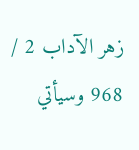زهر الآداب 2 / 968 وسيأتي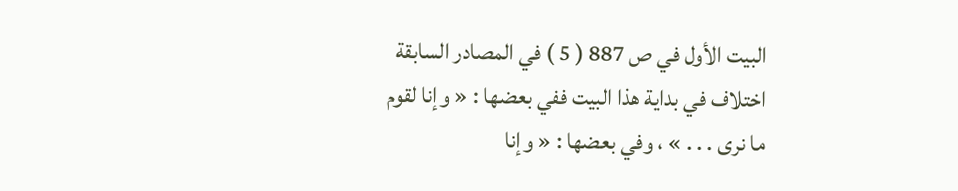البيت الأول في ص 887 ( 5 ) في المصادر السابقة اختلاف في بداية هذا البيت ففي بعضها : « وإنا لقوم ما نرى . . . » ، وفي بعضها : « وإنا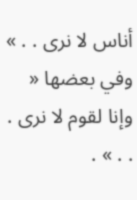أناس لا نرى . . » وفي بعضها « وإنا لقوم لا نرى . . . » .